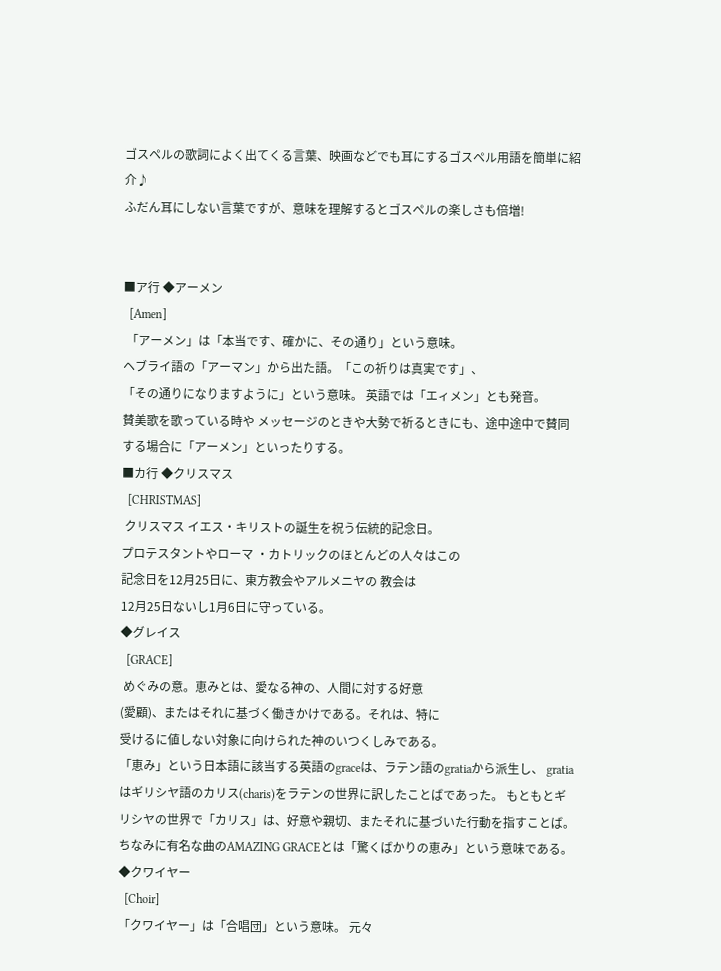ゴスペルの歌詞によく出てくる言葉、映画などでも耳にするゴスペル用語を簡単に紹介♪
ふだん耳にしない言葉ですが、意味を理解するとゴスペルの楽しさも倍増!


■ア行 ◆アーメン
  [Amen]
 「アーメン」は「本当です、確かに、その通り」という意味。
ヘブライ語の「アーマン」から出た語。「この祈りは真実です」、
「その通りになりますように」という意味。 英語では「エィメン」とも発音。
賛美歌を歌っている時や メッセージのときや大勢で祈るときにも、途中途中で賛同する場合に「アーメン」といったりする。
■カ行 ◆クリスマス
  [CHRISTMAS]
 クリスマス イエス・キリストの誕生を祝う伝統的記念日。
プロテスタントやローマ ・カトリックのほとんどの人々はこの
記念日を12月25日に、東方教会やアルメニヤの 教会は
12月25日ないし1月6日に守っている。
◆グレイス
  [GRACE]
 めぐみの意。恵みとは、愛なる神の、人間に対する好意
(愛顧)、またはそれに基づく働きかけである。それは、特に
受けるに値しない対象に向けられた神のいつくしみである。
「恵み」という日本語に該当する英語のgraceは、ラテン語のgratiaから派生し、 gratiaはギリシヤ語のカリス(charis)をラテンの世界に訳したことばであった。 もともとギリシヤの世界で「カリス」は、好意や親切、またそれに基づいた行動を指すことば。 ちなみに有名な曲のAMAZING GRACEとは「驚くばかりの恵み」という意味である。
◆クワイヤー
  [Choir]
「クワイヤー」は「合唱団」という意味。 元々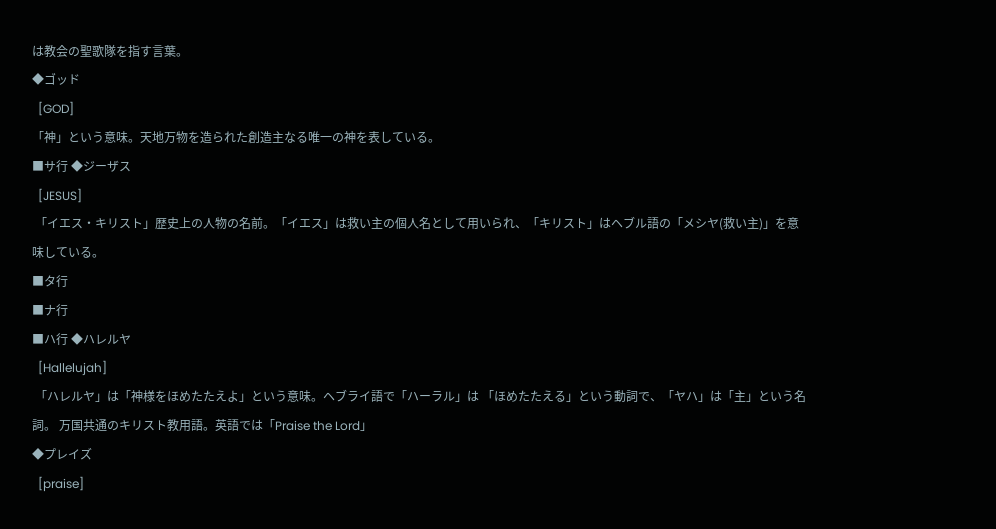は教会の聖歌隊を指す言葉。
◆ゴッド
  [GOD]
「神」という意味。天地万物を造られた創造主なる唯一の神を表している。
■サ行 ◆ジーザス
  [JESUS]
 「イエス・キリスト」歴史上の人物の名前。「イエス」は救い主の個人名として用いられ、「キリスト」はヘブル語の「メシヤ(救い主)」を意味している。
■タ行
■ナ行
■ハ行 ◆ハレルヤ
  [Hallelujah]
 「ハレルヤ」は「神様をほめたたえよ」という意味。ヘブライ語で「ハーラル」は 「ほめたたえる」という動詞で、「ヤハ」は「主」という名詞。 万国共通のキリスト教用語。英語では「Praise the Lord」
◆プレイズ
  [praise]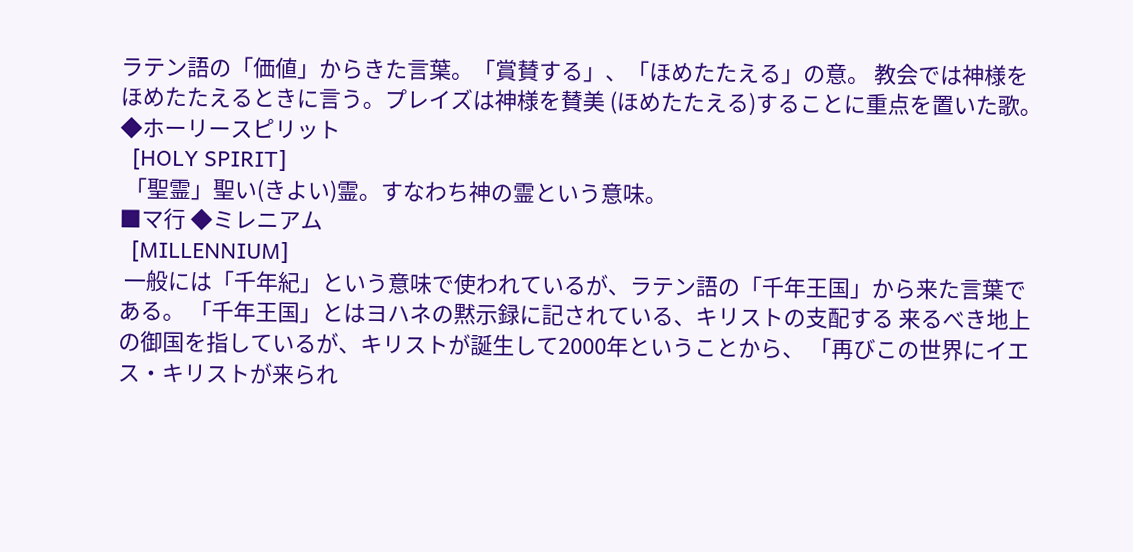ラテン語の「価値」からきた言葉。「賞賛する」、「ほめたたえる」の意。 教会では神様を
ほめたたえるときに言う。プレイズは神様を賛美 (ほめたたえる)することに重点を置いた歌。
◆ホーリースピリット
  [HOLY SPIRIT]
 「聖霊」聖い(きよい)霊。すなわち神の霊という意味。
■マ行 ◆ミレニアム
  [MILLENNIUM]
 一般には「千年紀」という意味で使われているが、ラテン語の「千年王国」から来た言葉である。 「千年王国」とはヨハネの黙示録に記されている、キリストの支配する 来るべき地上の御国を指しているが、キリストが誕生して2000年ということから、 「再びこの世界にイエス・キリストが来られ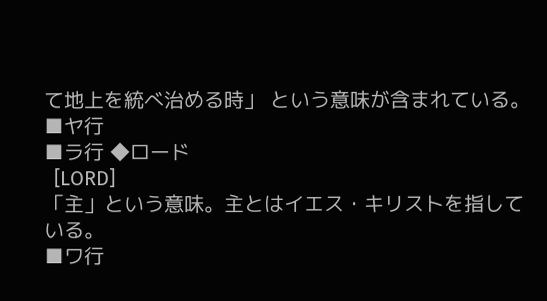て地上を統べ治める時」 という意味が含まれている。
■ヤ行
■ラ行 ◆ロード
  [LORD]
「主」という意味。主とはイエス・キリストを指している。
■ワ行